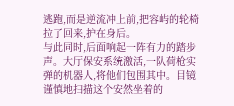逃跑,而是逆流冲上前,把容屿的轮椅拉了回来,护在身后。
与此同时,后面响起一阵有力的踏步声。大厅保安系统激活,一队荷枪实弹的机器人,将他们包围其中。目镜谨慎地扫描这个安然坐着的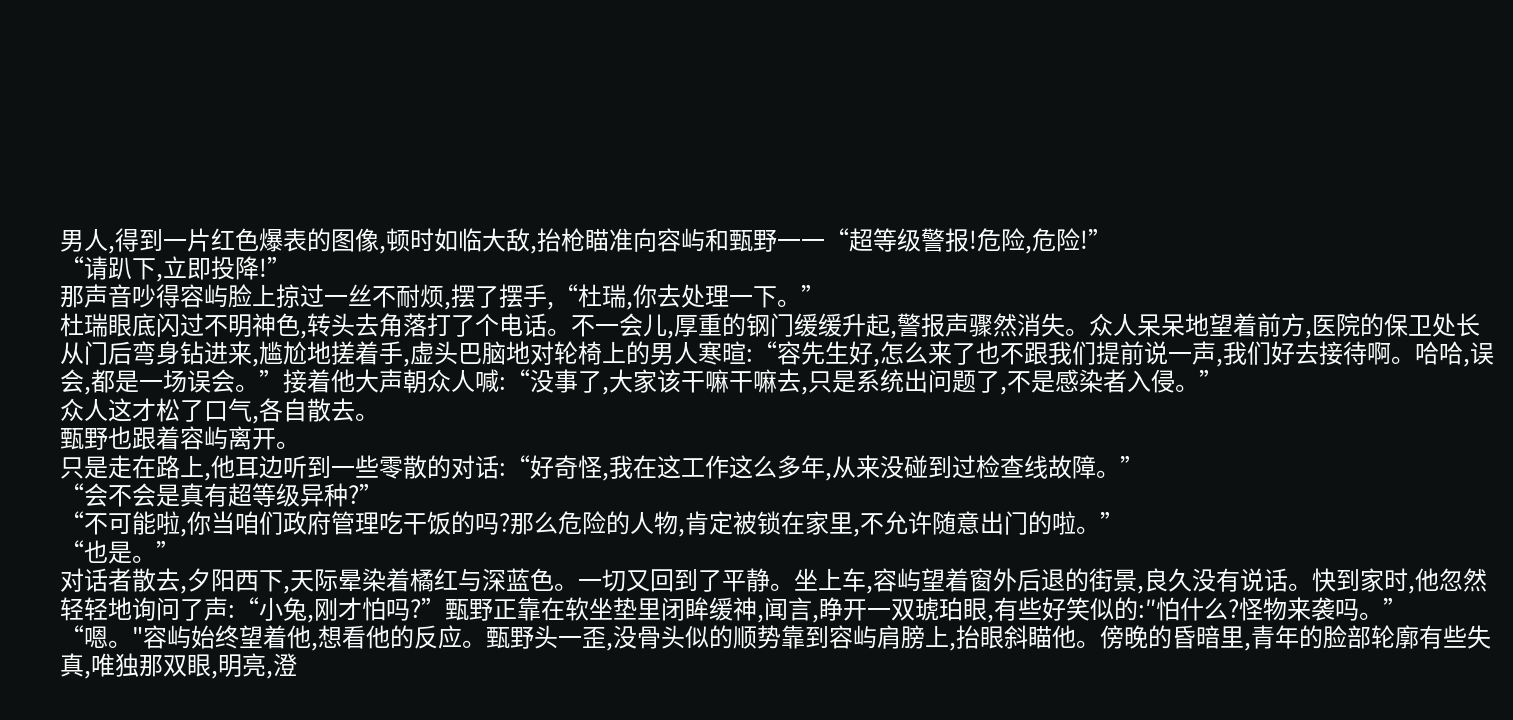男人,得到一片红色爆表的图像,顿时如临大敌,抬枪瞄准向容屿和甄野一一“超等级警报!危险,危险!”
“请趴下,立即投降!”
那声音吵得容屿脸上掠过一丝不耐烦,摆了摆手,“杜瑞,你去处理一下。”
杜瑞眼底闪过不明神色,转头去角落打了个电话。不一会儿,厚重的钢门缓缓升起,警报声骤然消失。众人呆呆地望着前方,医院的保卫处长从门后弯身钻进来,尴尬地搓着手,虚头巴脑地对轮椅上的男人寒暄:“容先生好,怎么来了也不跟我们提前说一声,我们好去接待啊。哈哈,误会,都是一场误会。”接着他大声朝众人喊:“没事了,大家该干嘛干嘛去,只是系统出问题了,不是感染者入侵。”
众人这才松了口气,各自散去。
甄野也跟着容屿离开。
只是走在路上,他耳边听到一些零散的对话:“好奇怪,我在这工作这么多年,从来没碰到过检查线故障。”
“会不会是真有超等级异种?”
“不可能啦,你当咱们政府管理吃干饭的吗?那么危险的人物,肯定被锁在家里,不允许随意出门的啦。”
“也是。”
对话者散去,夕阳西下,天际晕染着橘红与深蓝色。一切又回到了平静。坐上车,容屿望着窗外后退的街景,良久没有说话。快到家时,他忽然轻轻地询问了声:“小兔,刚才怕吗?”甄野正靠在软坐垫里闭眸缓神,闻言,睁开一双琥珀眼,有些好笑似的:″怕什么?怪物来袭吗。”
“嗯。"容屿始终望着他,想看他的反应。甄野头一歪,没骨头似的顺势靠到容屿肩膀上,抬眼斜瞄他。傍晚的昏暗里,青年的脸部轮廓有些失真,唯独那双眼,明亮,澄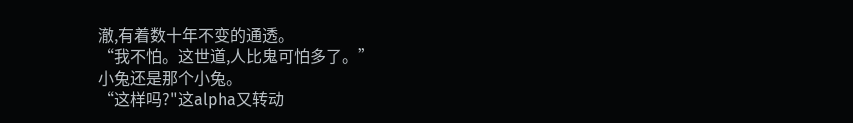澈,有着数十年不变的通透。
“我不怕。这世道,人比鬼可怕多了。”
小兔还是那个小兔。
“这样吗?"这alpha又转动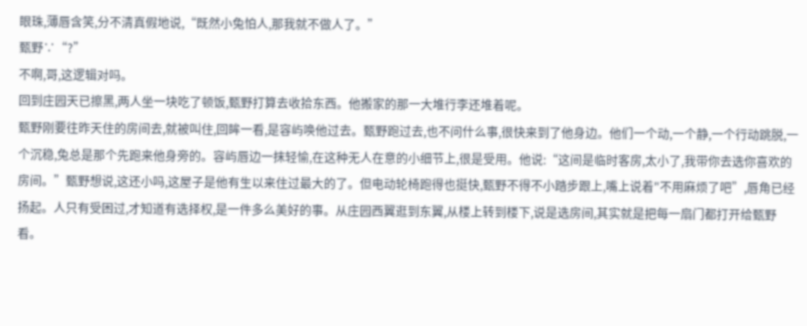眼珠,薄唇含笑,分不清真假地说,“既然小兔怕人,那我就不做人了。”
甄野∵“?”
不啊,哥,这逻辑对吗。
回到庄园天已擦黑,两人坐一块吃了顿饭,甄野打算去收拾东西。他搬家的那一大堆行李还堆着呢。
甄野刚要往昨天住的房间去,就被叫住,回眸一看,是容屿唤他过去。甄野跑过去,也不问什么事,很快来到了他身边。他们一个动,一个静,一个行动跳脱,一个沉稳,兔总是那个先跑来他身旁的。容屿唇边一抹轻愉,在这种无人在意的小细节上,很是受用。他说:“这间是临时客房,太小了,我带你去选你喜欢的房间。”甄野想说,这还小吗,这屋子是他有生以来住过最大的了。但电动轮椅跑得也挺快,甄野不得不小踏步跟上,嘴上说着"不用麻烦了吧”,唇角已经扬起。人只有受困过,才知道有选择权,是一件多么美好的事。从庄园西翼逛到东翼,从楼上转到楼下,说是选房间,其实就是把每一扇门都打开给甄野看。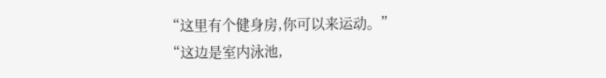“这里有个健身房,你可以来运动。”
“这边是室内泳池,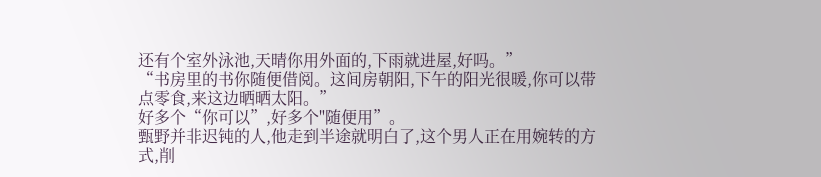还有个室外泳池,天晴你用外面的,下雨就进屋,好吗。”
“书房里的书你随便借阅。这间房朝阳,下午的阳光很暖,你可以带点零食,来这边晒晒太阳。”
好多个“你可以”,好多个"随便用”。
甄野并非迟钝的人,他走到半途就明白了,这个男人正在用婉转的方式,削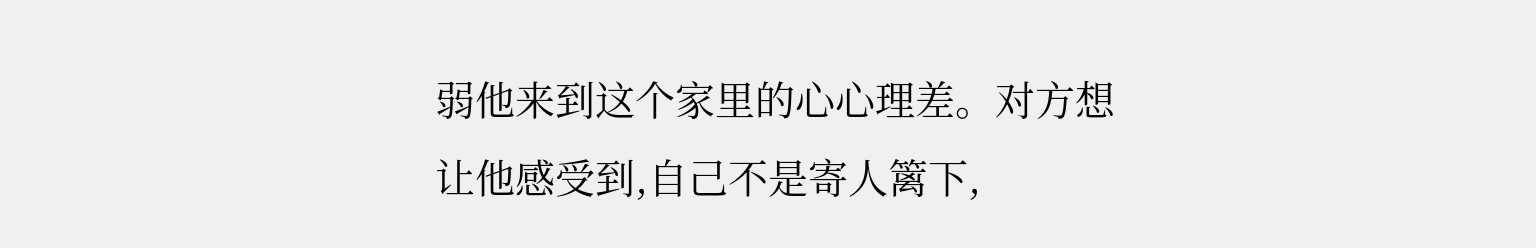弱他来到这个家里的心心理差。对方想让他感受到,自己不是寄人篱下,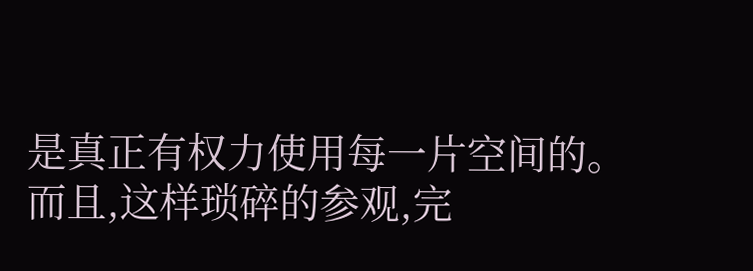是真正有权力使用每一片空间的。
而且,这样琐碎的参观,完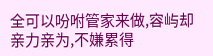全可以吩咐管家来做,容屿却亲力亲为,不嫌累得